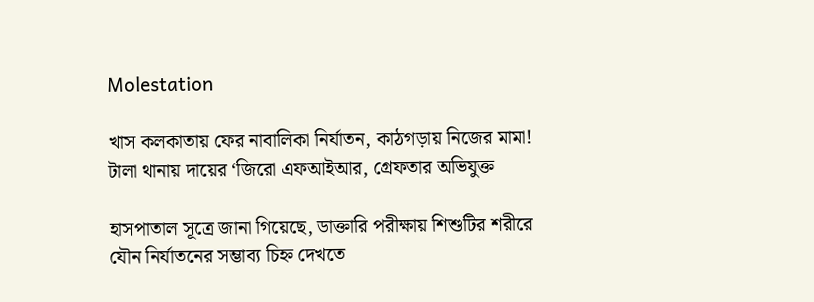Molestation

খাস কলকাতায় ফের নাবালিকা নির্যাতন, কাঠগড়ায় নিজের মামা! টালা থানায় দায়ের ‘জিরো এফআইআর, গ্রেফতার অভিযুক্ত

হাসপাতাল সূত্রে জানা গিয়েছে, ডাক্তারি পরীক্ষায় শিশুটির শরীরে যৌন নির্যাতনের সম্ভাব্য চিহ্ন দেখতে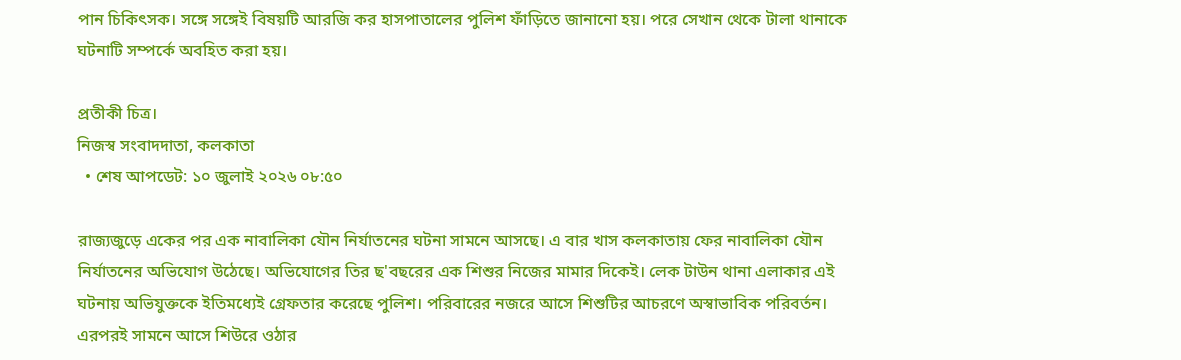পান চিকিৎসক। সঙ্গে সঙ্গেই বিষয়টি আরজি কর হাসপাতালের পুলিশ ফাঁড়িতে জানানো হয়। পরে সেখান থেকে টালা থানাকে ঘটনাটি সম্পর্কে অবহিত করা হয়।

প্রতীকী চিত্র।
নিজস্ব সংবাদদাতা, কলকাতা
  • শেষ আপডেট: ১০ জুলাই ২০২৬ ০৮:৫০

রাজ্যজুড়ে একের পর এক নাবালিকা যৌন নির্যাতনের ঘটনা সামনে আসছে। এ বার খাস কলকাতায় ফের নাবালিকা যৌন নির্যাতনের অভিযোগ উঠেছে। অভিযোগের তির ছ'বছরের এক শিশুর নিজের মামার দিকেই। লেক টাউন থানা এলাকার এই ঘটনায় অভিযুক্তকে ইতিমধ্যেই গ্রেফতার করেছে পুলিশ। পরিবারের নজরে আসে শিশুটির আচরণে অস্বাভাবিক পরিবর্তন। এরপরই সামনে আসে শিউরে ওঠার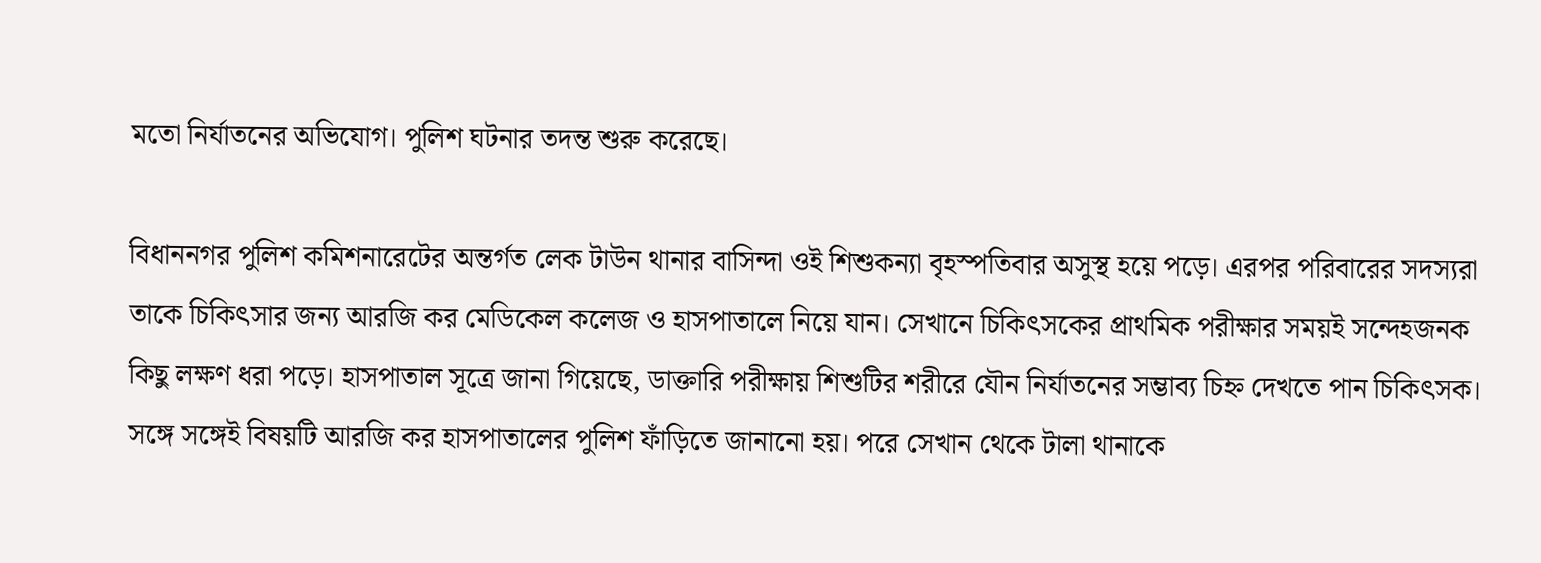মতো নির্যাতনের অভিযোগ। পুলিশ ঘটনার তদন্ত শুরু করেছে।

বিধাননগর পুলিশ কমিশনারেটের অন্তর্গত লেক টাউন থানার বাসিন্দা ওই শিশুকন্যা বৃহস্পতিবার অসুস্থ হয়ে পড়ে। এরপর পরিবারের সদস্যরা তাকে চিকিৎসার জন্য আরজি কর মেডিকেল কলেজ ও হাসপাতালে নিয়ে যান। সেখানে চিকিৎসকের প্রাথমিক পরীক্ষার সময়ই সন্দেহজনক কিছু লক্ষণ ধরা পড়ে। হাসপাতাল সূত্রে জানা গিয়েছে, ডাক্তারি পরীক্ষায় শিশুটির শরীরে যৌন নির্যাতনের সম্ভাব্য চিহ্ন দেখতে পান চিকিৎসক। সঙ্গে সঙ্গেই বিষয়টি আরজি কর হাসপাতালের পুলিশ ফাঁড়িতে জানানো হয়। পরে সেখান থেকে টালা থানাকে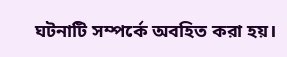ঘটনাটি সম্পর্কে অবহিত করা হয়।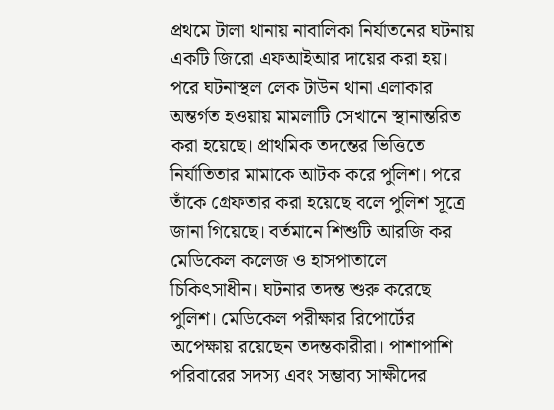প্রথমে টালা থানায় নাবালিকা নির্যাতনের ঘটনায় একটি জিরো এফআইআর দায়ের করা হয়। পরে ঘটনাস্থল লেক টাউন থানা এলাকার অন্তর্গত হওয়ায় মামলাটি সেখানে স্থানান্তরিত করা হয়েছে। প্রাথমিক তদন্তের ভিত্তিতে নির্যাতিতার মামাকে আটক করে পুলিশ। পরে তাঁকে গ্রেফতার করা হয়েছে বলে পুলিশ সূত্রে জানা গিয়েছে। বর্তমানে শিশুটি আরজি কর মেডিকেল কলেজ ও হাসপাতালে চিকিৎসাধীন। ঘটনার তদন্ত শুরু করেছে পুলিশ। মেডিকেল পরীক্ষার রিপোর্টের অপেক্ষায় রয়েছেন তদন্তকারীরা। পাশাপাশি পরিবারের সদস্য এবং সম্ভাব্য সাক্ষীদের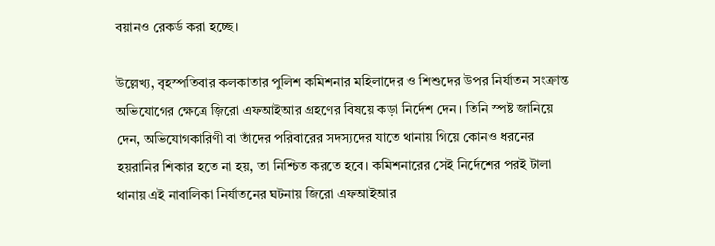বয়ানও রেকর্ড করা হচ্ছে।

উল্লেখ্য, বৃহস্পতিবার কলকাতার পুলিশ কমিশনার মহিলাদের ও শিশুদের উপর নির্যাতন সংক্রান্ত অভিযোগের ক্ষেত্রে জ়িরো এফআইআর গ্রহণের বিষয়ে কড়া নির্দেশ দেন। তিনি স্পষ্ট জানিয়ে দেন, অভিযোগকারিণী বা তাঁদের পরিবারের সদস্যদের যাতে থানায় গিয়ে কোনও ধরনের হয়রানির শিকার হতে না হয়, তা নিশ্চিত করতে হবে। কমিশনারের সেই নির্দেশের পরই টালা থানায় এই নাবালিকা নির্যাতনের ঘটনায় জিরো এফআইআর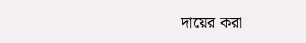দায়ের করা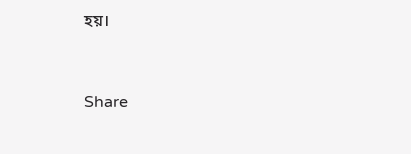হয়।


Share